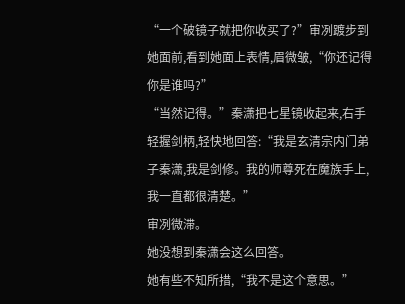“一个破镜子就把你收买了?”审冽踱步到她面前,看到她面上表情,眉微皱,“你还记得你是谁吗?”
“当然记得。”秦潇把七星镜收起来,右手轻握剑柄,轻快地回答:“我是玄清宗内门弟子秦潇,我是剑修。我的师尊死在魔族手上,我一直都很清楚。”
审冽微滞。
她没想到秦潇会这么回答。
她有些不知所措,“我不是这个意思。”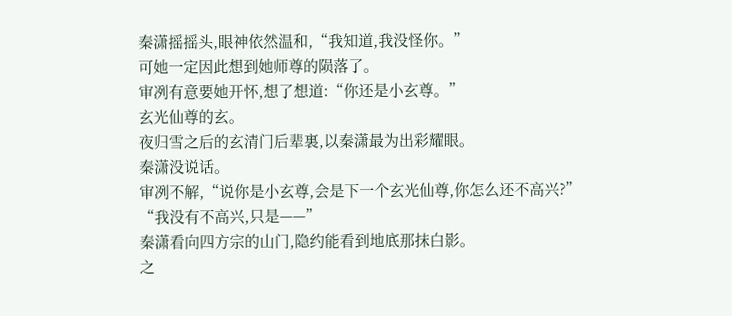秦潇摇摇头,眼神依然温和,“我知道,我没怪你。”
可她一定因此想到她师尊的陨落了。
审冽有意要她开怀,想了想道:“你还是小玄尊。”
玄光仙尊的玄。
夜归雪之后的玄清门后辈裏,以秦潇最为出彩耀眼。
秦潇没说话。
审冽不解,“说你是小玄尊,会是下一个玄光仙尊,你怎么还不高兴?”
“我没有不高兴,只是——”
秦潇看向四方宗的山门,隐约能看到地底那抹白影。
之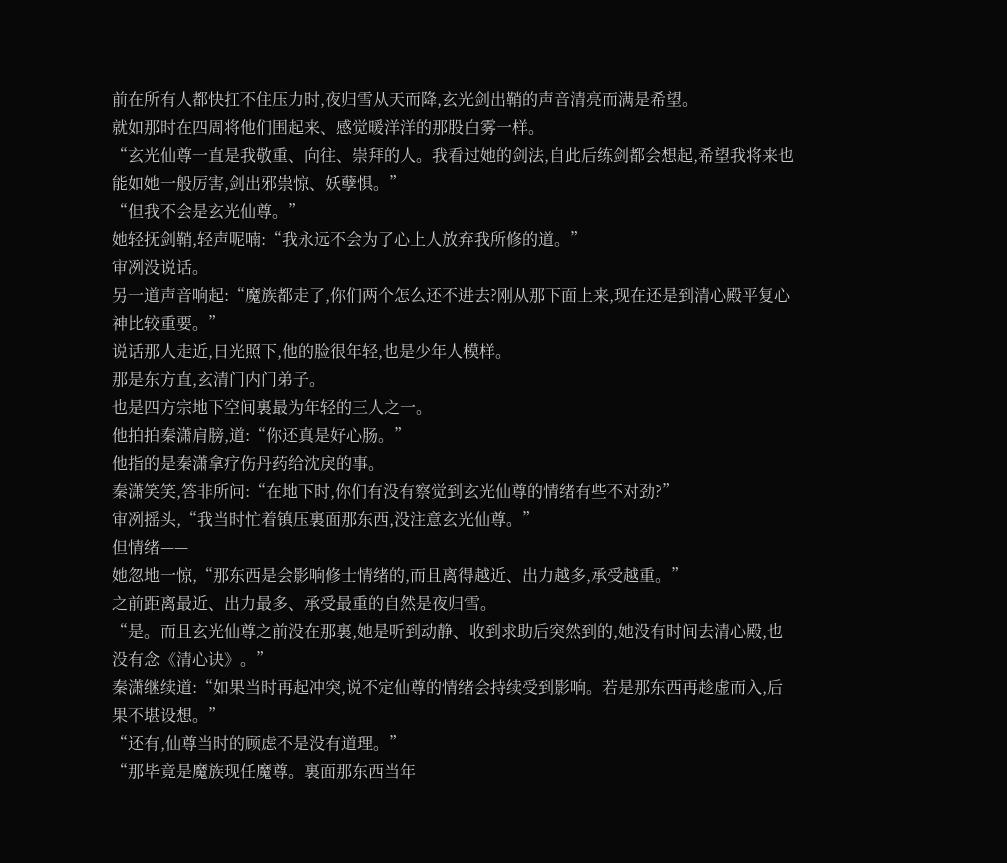前在所有人都快扛不住压力时,夜归雪从天而降,玄光剑出鞘的声音清亮而满是希望。
就如那时在四周将他们围起来、感觉暖洋洋的那股白雾一样。
“玄光仙尊一直是我敬重、向往、崇拜的人。我看过她的剑法,自此后练剑都会想起,希望我将来也能如她一般厉害,剑出邪祟惊、妖孽惧。”
“但我不会是玄光仙尊。”
她轻抚剑鞘,轻声呢喃:“我永远不会为了心上人放弃我所修的道。”
审冽没说话。
另一道声音响起:“魔族都走了,你们两个怎么还不进去?刚从那下面上来,现在还是到清心殿平复心神比较重要。”
说话那人走近,日光照下,他的脸很年轻,也是少年人模样。
那是东方直,玄清门内门弟子。
也是四方宗地下空间裏最为年轻的三人之一。
他拍拍秦潇肩膀,道:“你还真是好心肠。”
他指的是秦潇拿疗伤丹药给沈戾的事。
秦潇笑笑,答非所问:“在地下时,你们有没有察觉到玄光仙尊的情绪有些不对劲?”
审冽摇头,“我当时忙着镇压裏面那东西,没注意玄光仙尊。”
但情绪——
她忽地一惊,“那东西是会影响修士情绪的,而且离得越近、出力越多,承受越重。”
之前距离最近、出力最多、承受最重的自然是夜归雪。
“是。而且玄光仙尊之前没在那裏,她是听到动静、收到求助后突然到的,她没有时间去清心殿,也没有念《清心诀》。”
秦潇继续道:“如果当时再起冲突,说不定仙尊的情绪会持续受到影响。若是那东西再趁虚而入,后果不堪设想。”
“还有,仙尊当时的顾虑不是没有道理。”
“那毕竟是魔族现任魔尊。裏面那东西当年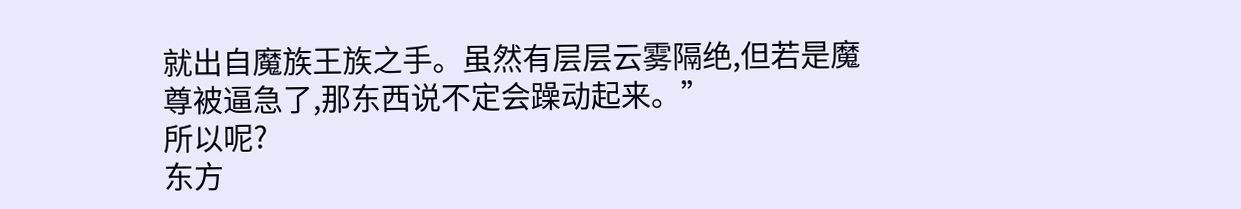就出自魔族王族之手。虽然有层层云雾隔绝,但若是魔尊被逼急了,那东西说不定会躁动起来。”
所以呢?
东方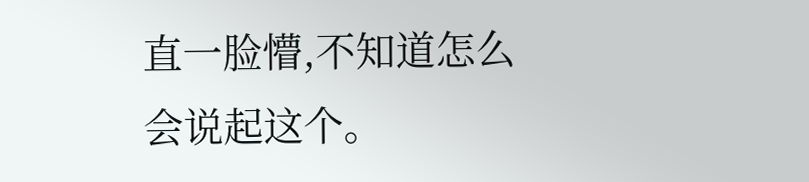直一脸懵,不知道怎么会说起这个。